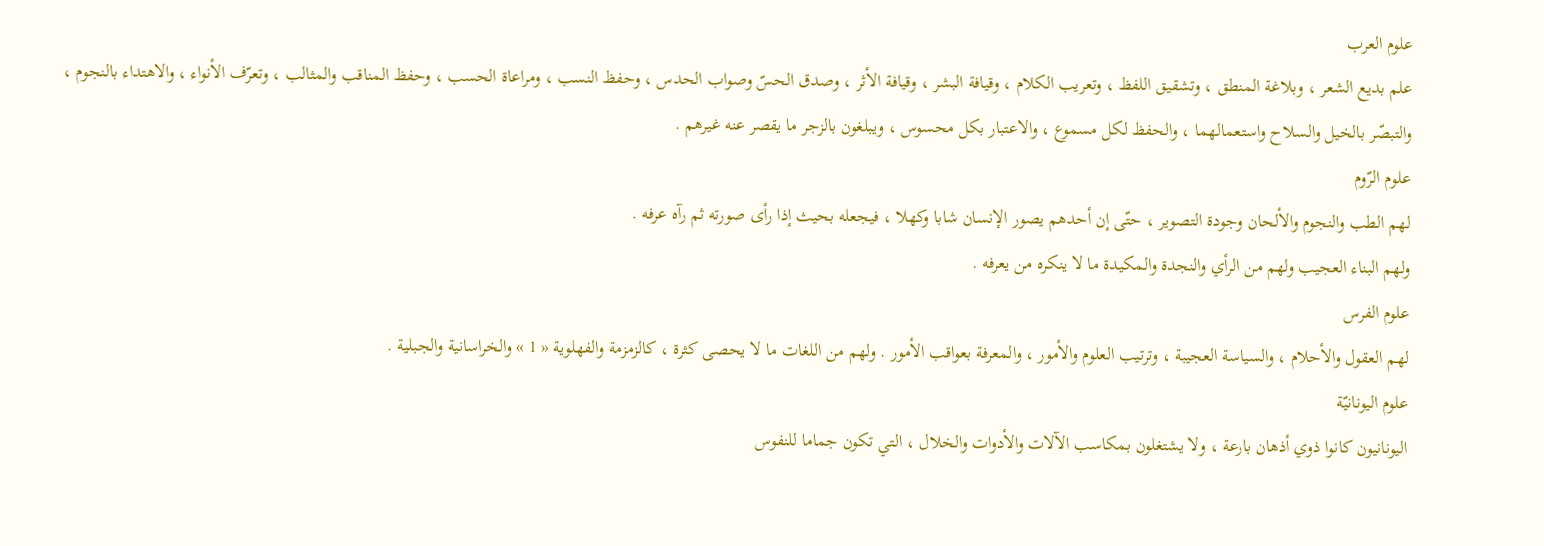علوم العرب
علم بديع الشعر ، وبلاغة المنطق ، وتشقيق اللفظ ، وتعريب الكلام ، وقيافة البشر ، وقيافة الأثر ، وصدق الحسّ وصواب الحدس ، وحفظ النسب ، ومراعاة الحسب ، وحفظ المناقب والمثالب ، وتعرّف الأنواء ، والاهتداء بالنجوم ، والتبصّر بالخيل والسلاح واستعمالهما ، والحفظ لكل مسموع ، والاعتبار بكل محسوس ، ويبلغون بالزجر ما يقصر عنه غيرهم .
علوم الرّوم
لهم الطب والنجوم والألحان وجودة التصوير ، حتّى إن أحدهم يصور الإنسان شابا وكهلا ، فيجعله بحيث إذا رأى صورته ثم رآه عرفه .
ولهم البناء العجيب ولهم من الرأي والنجدة والمكيدة ما لا ينكره من يعرفه .
علوم الفرس
لهم العقول والأحلام ، والسياسة العجيبة ، وترتيب العلوم والأمور ، والمعرفة بعواقب الأمور . ولهم من اللغات ما لا يحصى كثرة ، كالزمزمة والفهلوية « 1 » والخراسانية والجبلية .
علوم اليونانيّة
اليونانيون كانوا ذوي أذهان بارعة ، ولا يشتغلون بمكاسب الآلات والأدوات والخلال ، التي تكون جماما للنفوس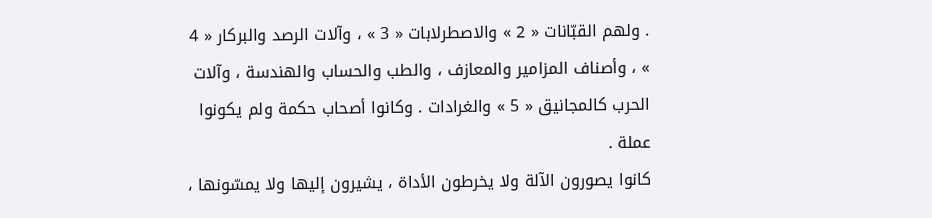. ولهم القبّانات « 2 » والاصطرلابات « 3 » ، وآلات الرصد والبركار « 4 » ، وأصناف المزامير والمعازف ، والطب والحساب والهندسة ، وآلات الحرب كالمجانيق « 5 » والغرادات . وكانوا أصحاب حكمة ولم يكونوا عملة .
كانوا يصورون الآلة ولا يخرطون الأداة ، يشيرون إليها ولا يمسّونها ،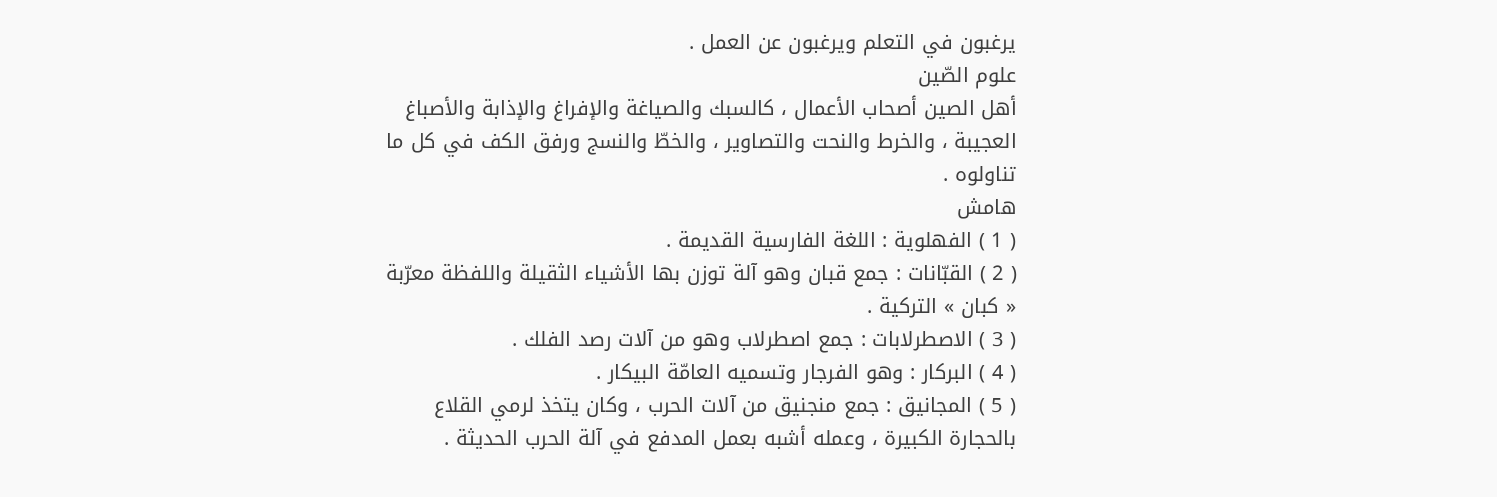يرغبون في التعلم ويرغبون عن العمل .
علوم الصّين
أهل الصين أصحاب الأعمال ، كالسبك والصياغة والإفراغ والإذابة والأصباغ العجيبة ، والخرط والنحت والتصاوير ، والخطّ والنسج ورفق الكف في كل ما تناولوه .
هامش
( 1 ) الفهلوية : اللغة الفارسية القديمة .
( 2 ) القبّانات : جمع قبان وهو آلة توزن بها الأشياء الثقيلة واللفظة معرّبة « كبان » التركية .
( 3 ) الاصطرلابات : جمع اصطرلاب وهو من آلات رصد الفلك .
( 4 ) البركار : وهو الفرجار وتسميه العامّة البيكار .
( 5 ) المجانيق : جمع منجنيق من آلات الحرب ، وكان يتخذ لرمي القلاع بالحجارة الكبيرة ، وعمله أشبه بعمل المدفع في آلة الحرب الحديثة .